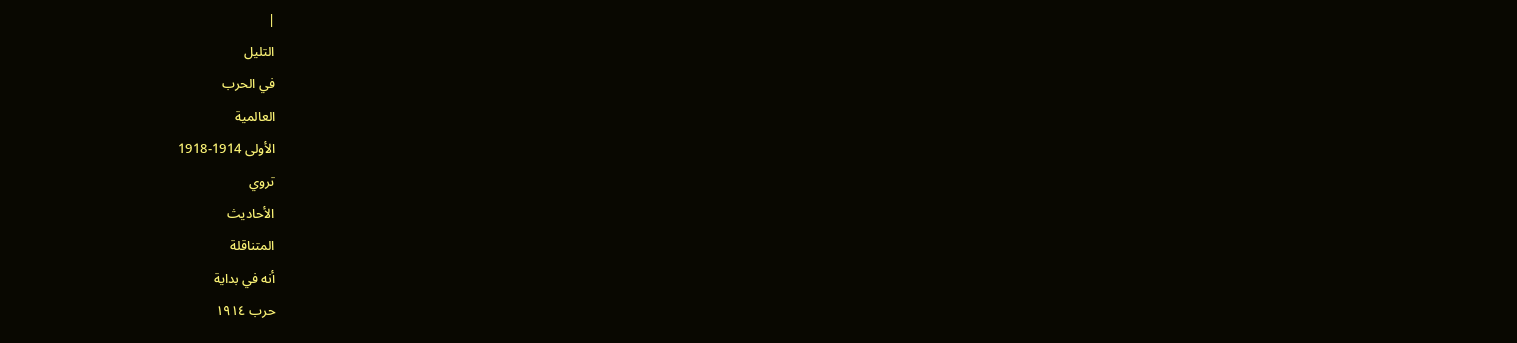|
التليل
في الحرب
العالمية
الأولى 1914-1918
تروي
الأحاديث
المتناقلة
أنه في بداية
حرب ١٩١٤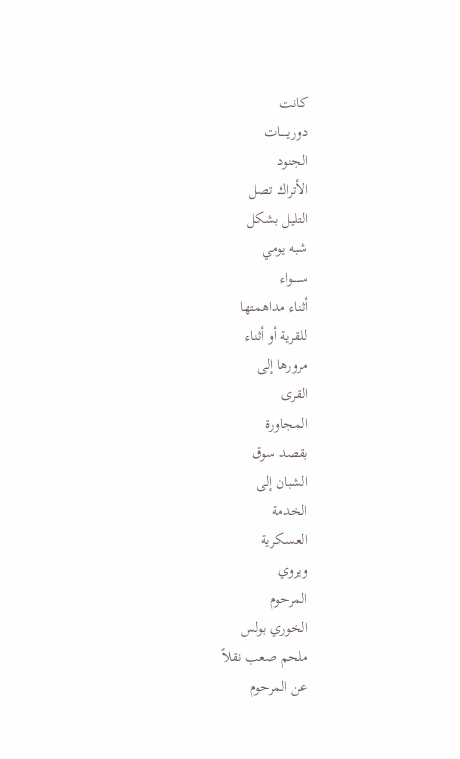كانت
دوريـــــات
الجنود
الأتراك تصل
التليل بشكل
شبه يومي
ســـــواء
أثناء مداهمتها
للقرية أو أثناء
مرورها إلى
القرى
المجاورة
بقصد سوق
الشبان إلى
الخدمة
العسـكرية
ويروي
المرحوم
الخوري بولس
ملحم صعب نقلاً
عن المرحوم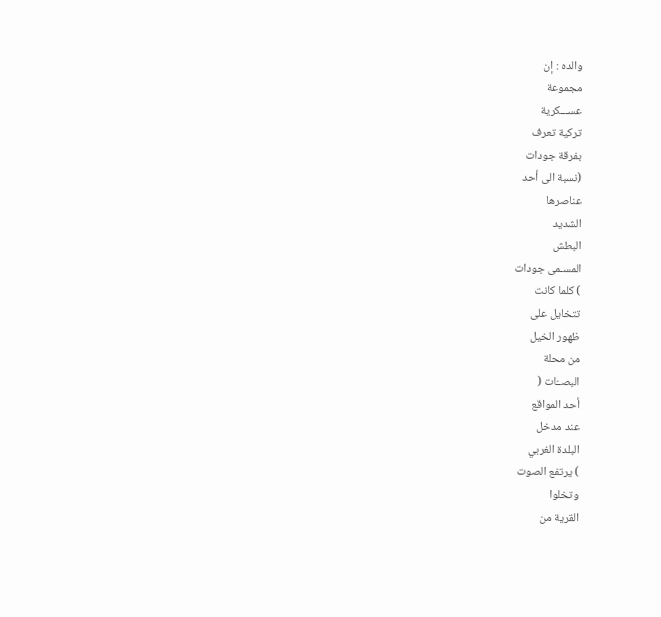والده : إن
مجموعة
عســـكرية
تركية تعرف
بفرقة جودات
(نسبة الى أحد
عناصرها
الشديد
البطش
المسـمى جودات
) كلما كانت
تتخايل على
ظهور الخيل
من محلة
البصــّات (
أحد المواقع
عند مدخل
البلدة الغربي
) يرتفع الصوت
وتخلوا
القرية من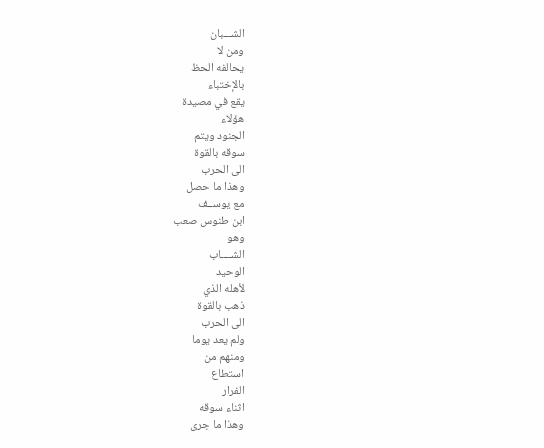الشـــبان
ومن لا
يحالفه الحظ
بالإختباء
يقع في مصيدة
هؤلاء
الجنود ويتم
سوقه بالقوة
الى الحرب
وهذا ما حصل
مع يوســف
ابن طنوس صعب
وهو
الشــــاب
الوحيد
لأهله الذي
ذهب بالقوة
الى الحرب
ولم يعد يوما
ومنهم من
استطاع
الفرار
اثناء سوقه
وهذا ما جرى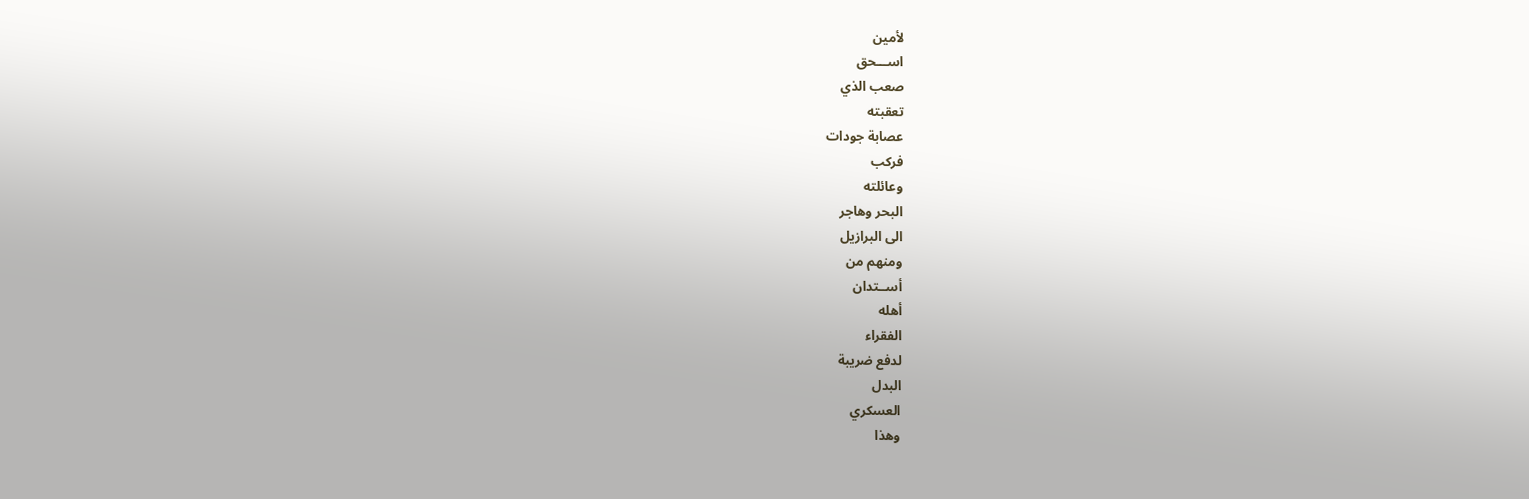لأمين
اســـحق
صعب الذي
تعقبته
عصابة جودات
فركب
وعائلته
البحر وهاجر
الى البرازيل
ومنهم من
أســتدان
أهله
الفقراء
لدفع ضريبة
البدل
العسكري
وهذا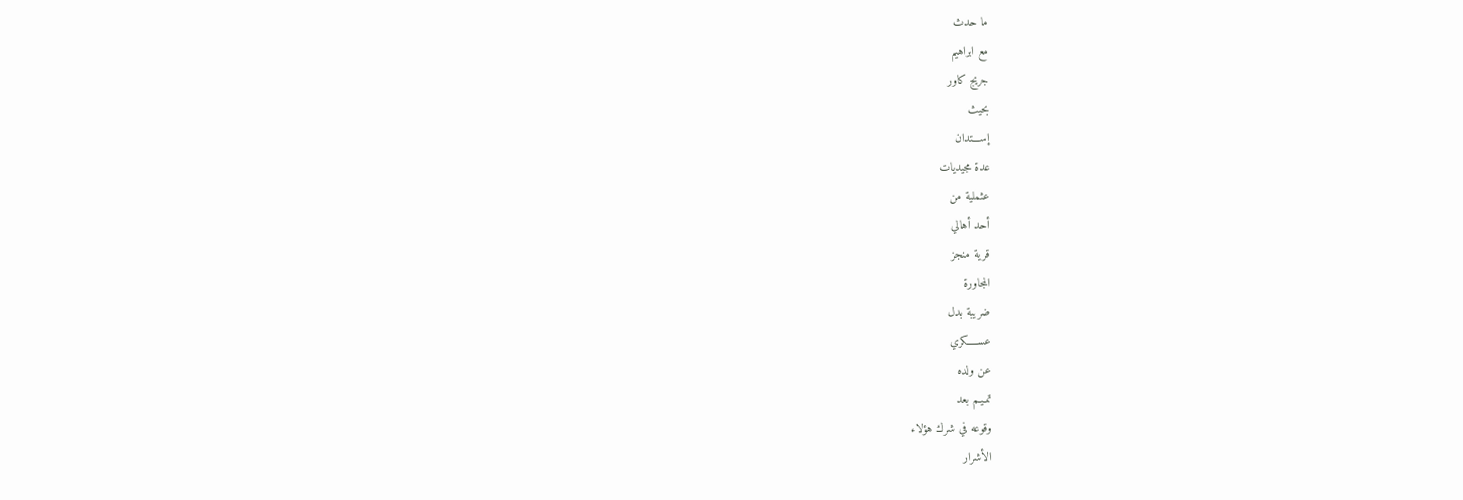ما حدث
مع ابراهيم
جريج كاور
بحيث
إســـتدان
عدة مجيديات
عثملية من
أحد أهالي
قرية منجز
المجاورة
ضريبة بدل
عســـــكري
عن ولده
تمـيـم بعد
وقوعه في شرك هؤلاء
الأشرار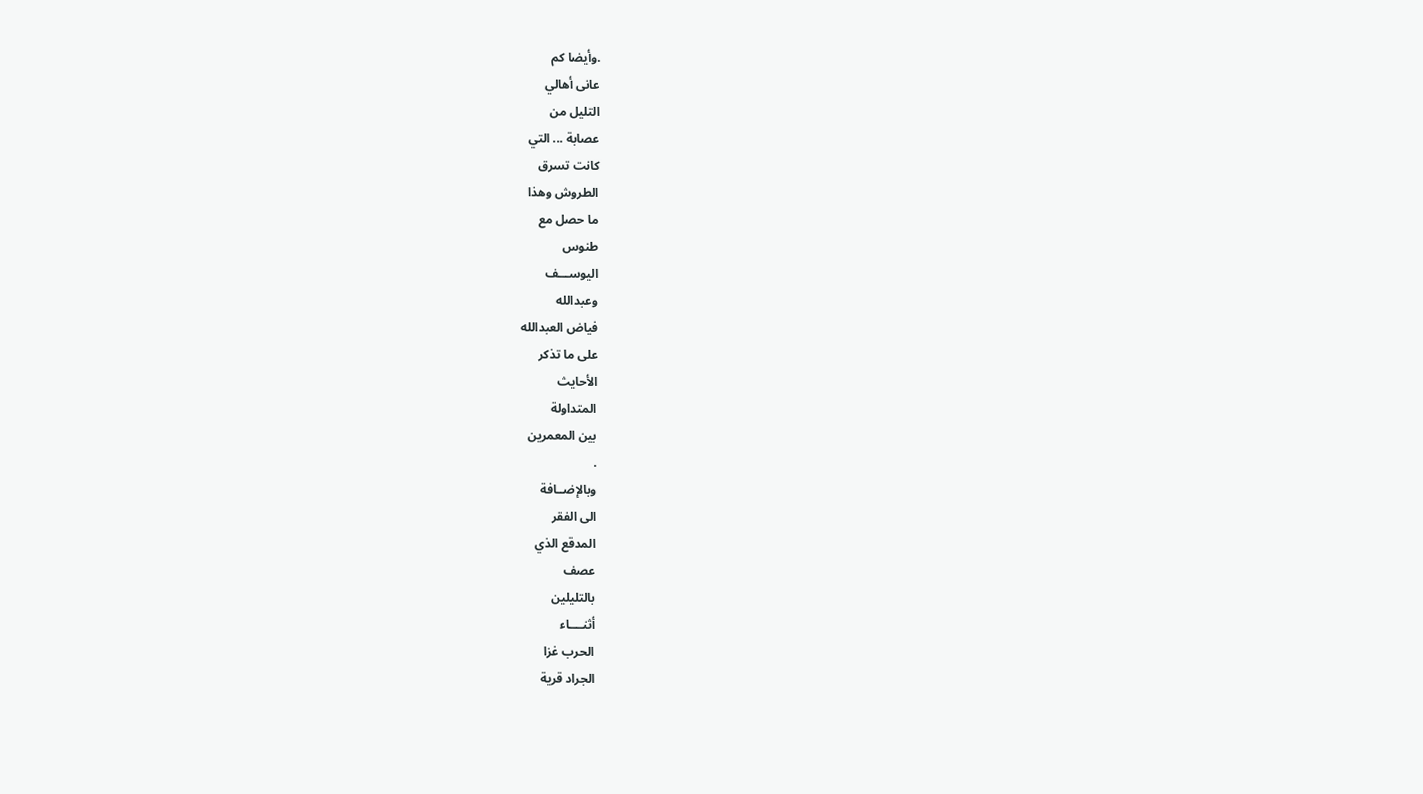.وأيضا كم
عانى أهالي
التليل من
عصابة ... التي
كانت تسرق
الطروش وهذا
ما حصل مع
طنوس
اليوســـف
وعبدالله
فياض العبدالله
على ما تذكر
الأحايث
المتداولة
بين المعمرين
.
وبالإضــافة
الى الفقر
المدقع الذي
عصف
بالتليلين
أثنــــاء
الحرب غزا
الجراد قرية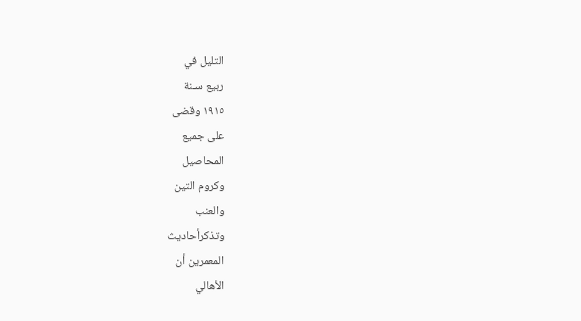التليل في
ربيع سـنة
١٩١٥ وقضى
على جميع
المحاصيل
وكروم التين
والعنب
وتذكرأحاديث
المعمرين أن
الأهالي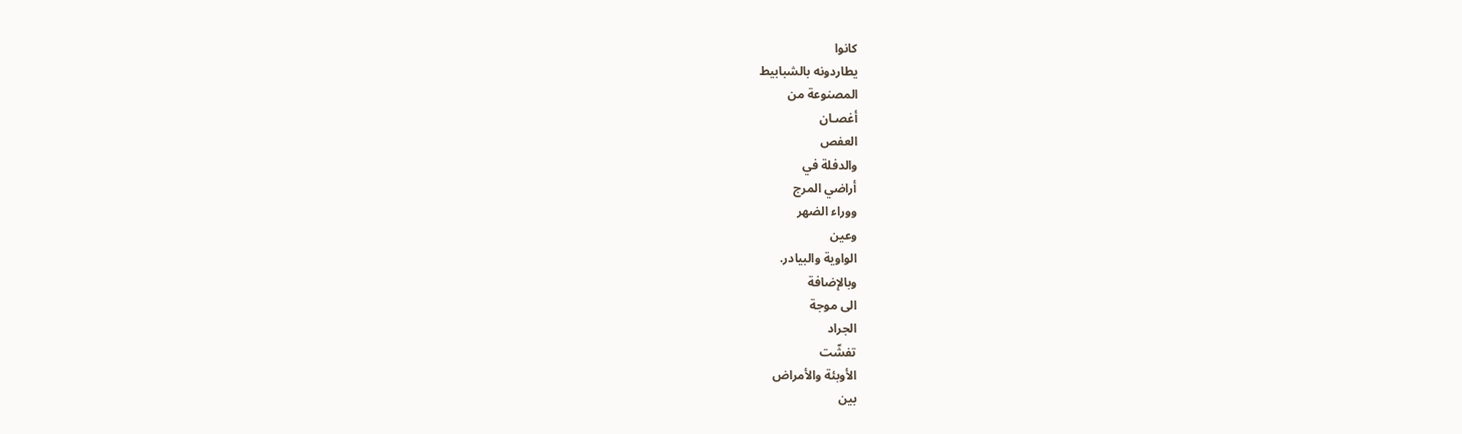كانوا
يطاردونه بالشبابيط
المصنوعة من
أغصـان
العفص
والدفلة في
أراضي المرج
ووراء الضهر
وعين
الواوية والبيادر.
وبالإضافة
الى موجة
الجراد
تفشّت
الأوبئة والأمراض
بين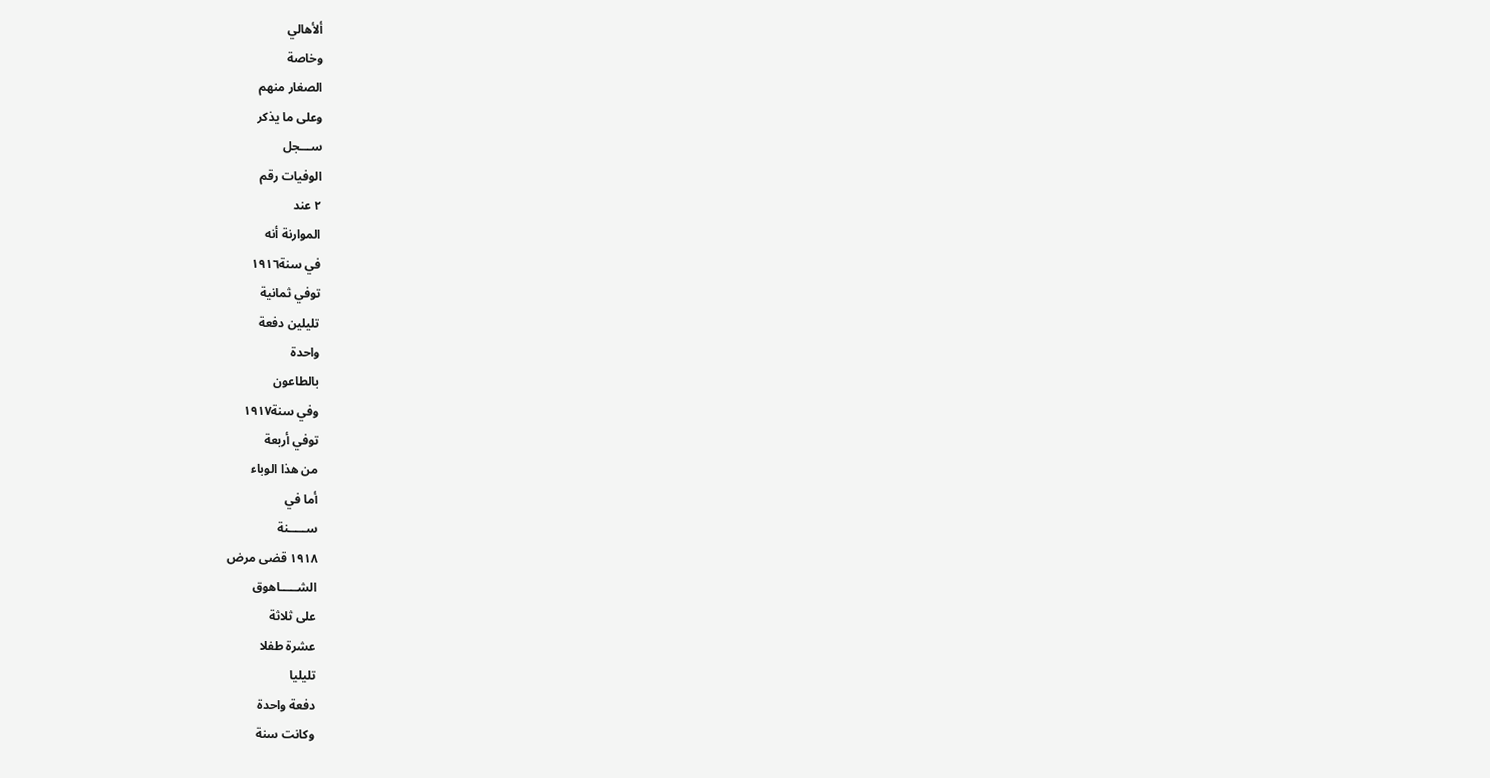ألأهالي
وخاصة
الصغار منهم
وعلى ما يذكر
ســـجل
الوفيات رقم
٢ عند
الموارنة أنه
في سنة١٩١٦
توفي ثمانية
تليلين دفعة
واحدة
بالطاعون
وفي سنة١٩١٧
توفي أربعة
من هذا الوباء
أما في
ســـــنة
١٩١٨ قضى مرض
الشـــــاهوق
على ثلاثة
عشرة طفلا
تليليا
دفعة واحدة
وكانت سنة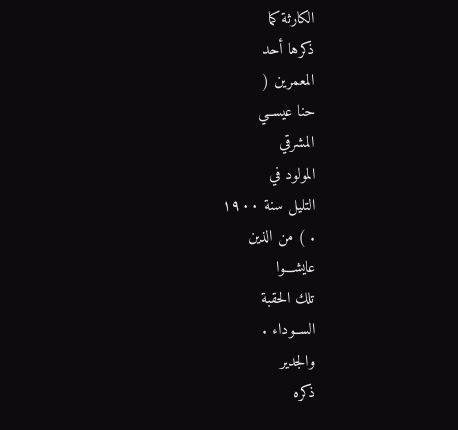الكارثة كما
ذكرها أحد
المعمرين (
حنا عيســي
المشرقي
المولود في
التليل سنة ١٩٠٠
. ) من الذين
عايشـــوا
تلك الحقبة
الســوداء .
والجدير
ذكره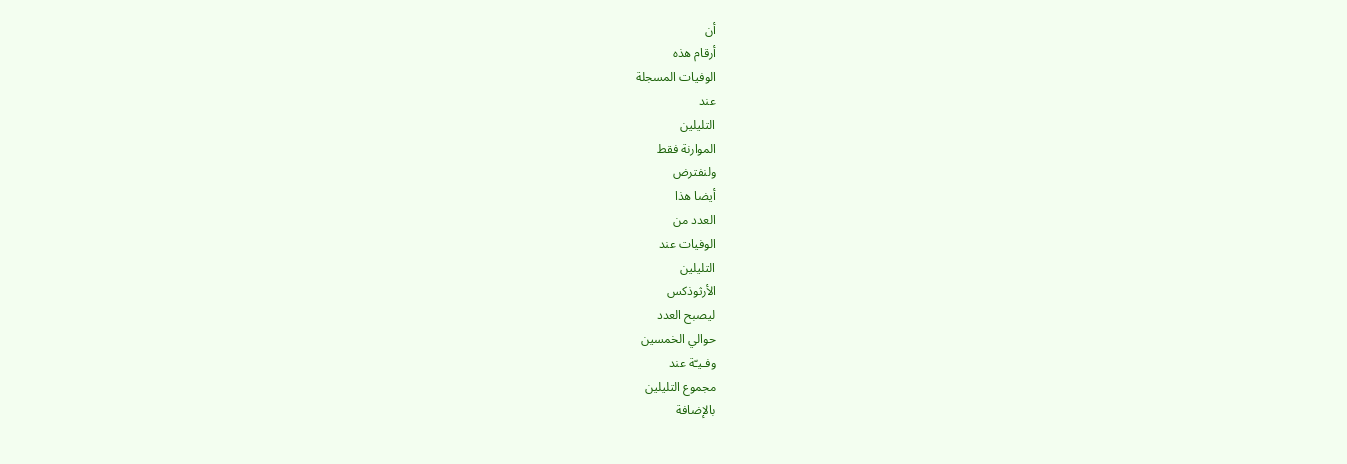أن
أرقام هذه
الوفيات المسجلة
عند
التليلين
الموارنة فقط
ولنفترض
أيضا هذا
العدد من
الوفيات عند
التليلين
الأرثوذكس
ليصبح العدد
حوالي الخمسين
وفـيـّة عند
مجموع التليلين
بالإضافة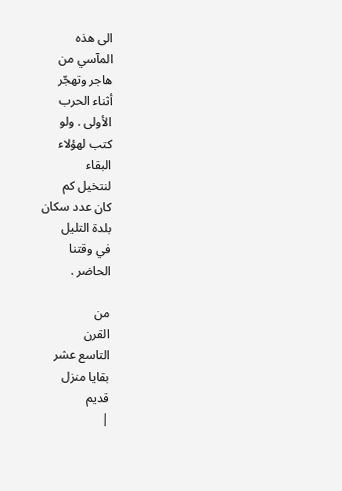الى هذه
المآسي من
هاجر وتهجّر
أثناء الحرب
الأولى . ولو
كتب لهؤلاء
البقاء
لنتخيل كم
كان عدد سكان
بلدة التليل
في وقتنا
الحاضر .

من
القرن
التاسع عشر
بقايا منزل
قديم
|